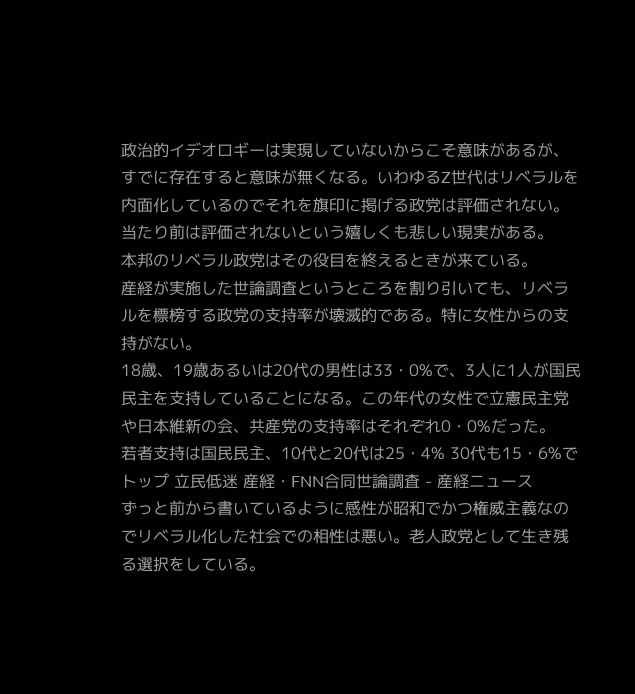政治的イデオロギーは実現していないからこそ意味があるが、すでに存在すると意味が無くなる。いわゆるZ世代はリベラルを内面化しているのでそれを旗印に掲げる政党は評価されない。当たり前は評価されないという嬉しくも悲しい現実がある。
本邦のリベラル政党はその役目を終えるときが来ている。
産経が実施した世論調査というところを割り引いても、リベラルを標榜する政党の支持率が壊滅的である。特に女性からの支持がない。
18歳、19歳あるいは20代の男性は33・0%で、3人に1人が国民民主を支持していることになる。この年代の女性で立憲民主党や日本維新の会、共産党の支持率はそれぞれ0・0%だった。
若者支持は国民民主、10代と20代は25・4% 30代も15・6%でトップ 立民低迷 産経・FNN合同世論調査 - 産経ニュース
ずっと前から書いているように感性が昭和でかつ権威主義なのでリベラル化した社会での相性は悪い。老人政党として生き残る選択をしている。